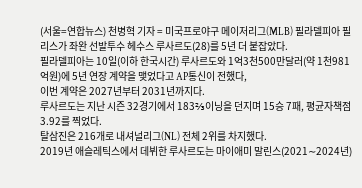(서울=연합뉴스) 천병혁 기자 = 미국프로야구 메이저리그(MLB) 필라델피아 필리스가 좌완 선발투수 헤수스 루사르도(28)를 5년 더 붙잡았다.
필라델피아는 10일(이하 한국시간) 루사르도와 1억3천500만달러(약 1천981억원)에 5년 연장 계약을 맺었다고 AP통신이 전했다,
이번 계약은 2027년부터 2031년까지다.
루사르도는 지난 시즌 32경기에서 183⅔이닝을 던지며 15승 7패, 평균자책점 3.92를 찍었다.
탈삼진은 216개로 내셔널리그(NL) 전체 2위를 차지했다.
2019년 애슬레틱스에서 데뷔한 루사르도는 마이애미 말린스(2021∼2024년)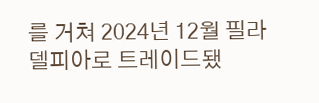를 거쳐 2024년 12월 필라델피아로 트레이드됐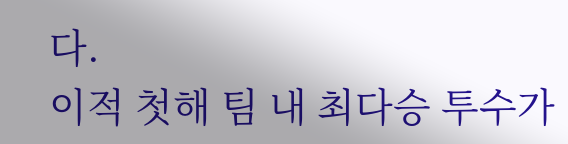다.
이적 첫해 팀 내 최다승 투수가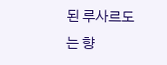된 루사르도는 향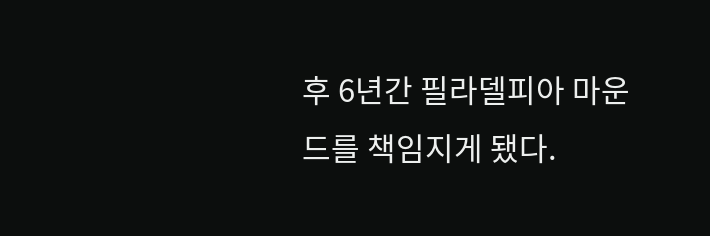후 6년간 필라델피아 마운드를 책임지게 됐다.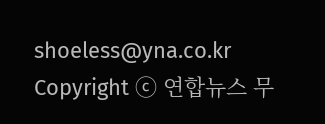shoeless@yna.co.kr
Copyright ⓒ 연합뉴스 무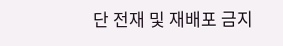단 전재 및 재배포 금지